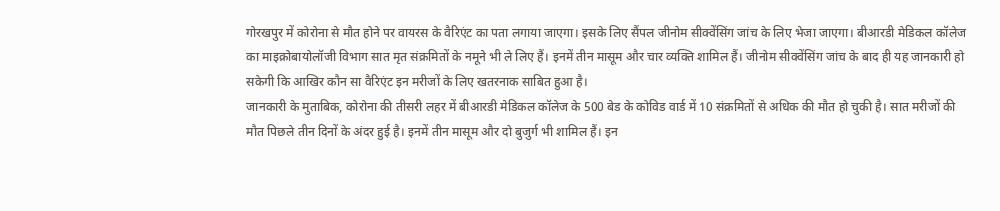गोरखपुर में कोरोना से मौत होने पर वायरस के वैरिएंट का पता लगाया जाएगा। इसके लिए सैंपल जीनोम सीक्वेंसिंग जांच के लिए भेजा जाएगा। बीआरडी मेडिकल कॉलेज का माइक्रोबायोलॉजी विभाग सात मृत संक्रमितों के नमूने भी ले लिए हैं। इनमें तीन मासूम और चार व्यक्ति शामिल हैं। जीनोम सीक्वेंसिंग जांच के बाद ही यह जानकारी हो सकेगी कि आखिर कौन सा वैरिएंट इन मरीजों के लिए खतरनाक साबित हुआ है।
जानकारी के मुताबिक, कोरोना की तीसरी लहर में बीआरडी मेडिकल कॉलेज के 500 बेड के कोविड वार्ड में 10 संक्रमितों से अधिक की मौत हो चुकी है। सात मरीजों की मौत पिछले तीन दिनों के अंदर हुई है। इनमें तीन मासूम और दो बुजुर्ग भी शामिल हैं। इन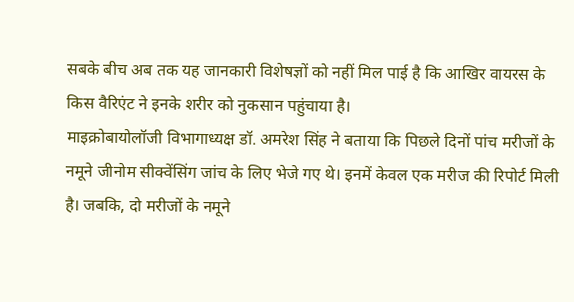सबके बीच अब तक यह जानकारी विशेषज्ञों को नहीं मिल पाई है कि आखिर वायरस के किस वैरिएंट ने इनके शरीर को नुकसान पहुंचाया है।
माइक्रोबायोलॉजी विभागाध्यक्ष डॉ. अमरेश सिंह ने बताया कि पिछले दिनों पांच मरीजों के नमूने जीनोम सीक्वेंसिंग जांच के लिए भेजे गए थे। इनमें केवल एक मरीज की रिपोर्ट मिली है। जबकि, दो मरीजों के नमूने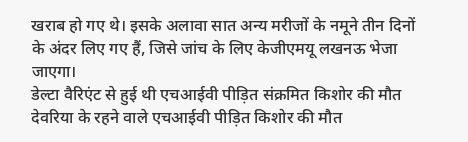खराब हो गए थे। इसके अलावा सात अन्य मरीजों के नमूने तीन दिनों के अंदर लिए गए हैं, जिसे जांच के लिए केजीएमयू लखनऊ भेजा जाएगा।
डेल्टा वैरिएंट से हुई थी एचआईवी पीड़ित संक्रमित किशोर की मौत
देवरिया के रहने वाले एचआईवी पीड़ित किशोर की मौत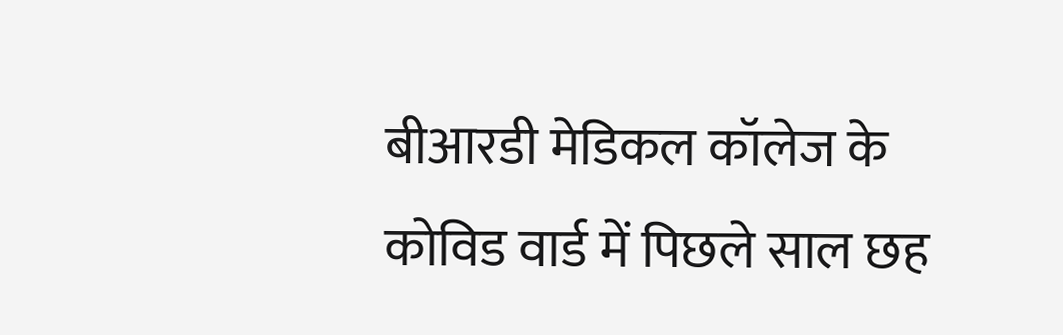बीआरडी मेडिकल कॉलेज के कोविड वार्ड में पिछले साल छह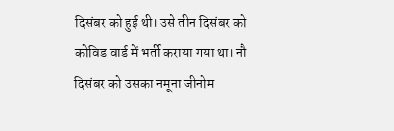दिसंबर को हुई थी। उसे तीन दिसंबर को कोविड वार्ड में भर्ती कराया गया था। नौ दिसंबर को उसका नमूना जीनोम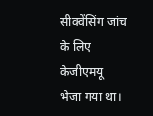सीक्वेंसिंग जांच के लिए केजीएमयू भेजा गया था।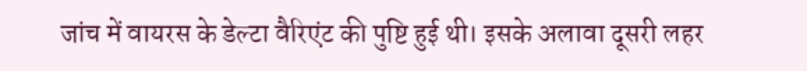जांच में वायरस के डेल्टा वैरिएंट की पुष्टि हुई थी। इसके अलावा दूसरी लहर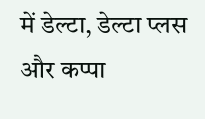में डेल्टा, डेल्टा प्लस और कप्पा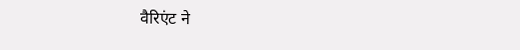वैरिएंट ने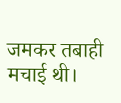जमकर तबाही मचाई थी।